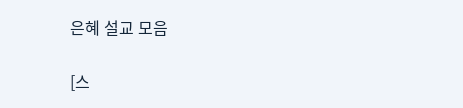은혜 설교 모음

[스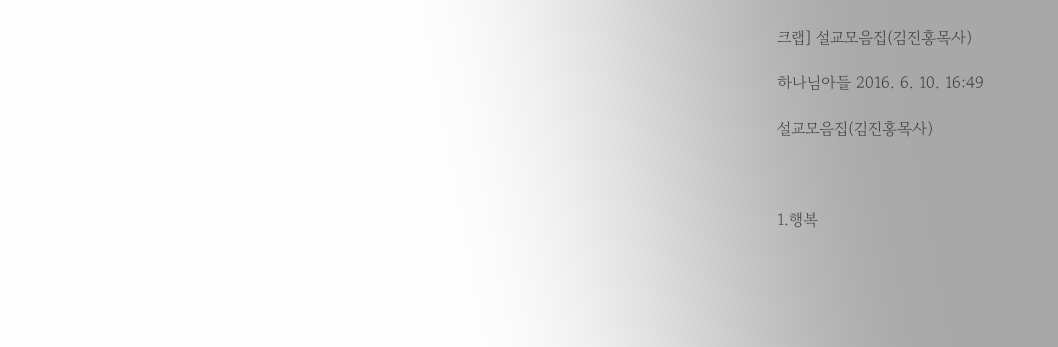크랩] 설교모음집(김진홍목사)

하나님아들 2016. 6. 10. 16:49

설교모음집(김진홍목사)



1.행복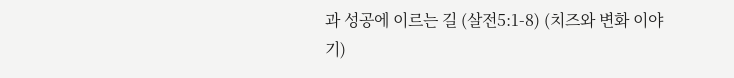과 성공에 이르는 길 (살전5:1-8) (치즈와 변화 이야기)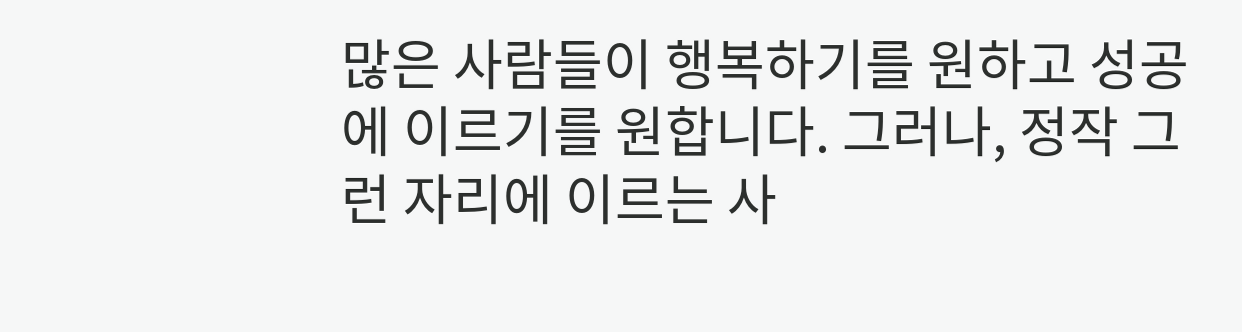많은 사람들이 행복하기를 원하고 성공에 이르기를 원합니다. 그러나, 정작 그런 자리에 이르는 사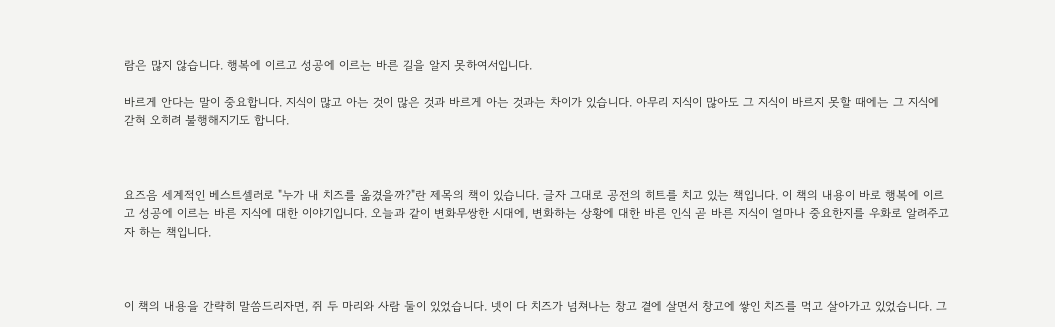람은 많지 않습니다. 행복에 이르고 성공에 이르는 바른 길을 알지 못하여서입니다.

바르게 안다는 말이 중요합니다. 지식이 많고 아는 것이 많은 것과 바르게 아는 것과는 차이가 있습니다. 아무리 지식이 많아도 그 지식이 바르지 못할 때에는 그 지식에 갇혀 오히려 불행해지기도 합니다.



요즈음 세계적인 베스트셀러로 "누가 내 치즈를 옮겼을까?"란 제목의 책이 있습니다. 글자 그대로 공전의 히트를 치고 있는 책입니다. 이 책의 내용이 바로 행복에 이르고 성공에 이르는 바른 지식에 대한 이야기입니다. 오늘과 같이 변화무쌍한 시대에, 변화하는 상황에 대한 바른 인식 곧 바른 지식이 얼마나 중요한지를 우화로 알려주고자 하는 책입니다.



이 책의 내용을 간략히 말씀드리자면, 쥐 두 마리와 사람 둘이 있었습니다. 넷이 다 치즈가 넘쳐나는 창고 곁에 살면서 창고에 쌓인 치즈를 먹고 살아가고 있었습니다. 그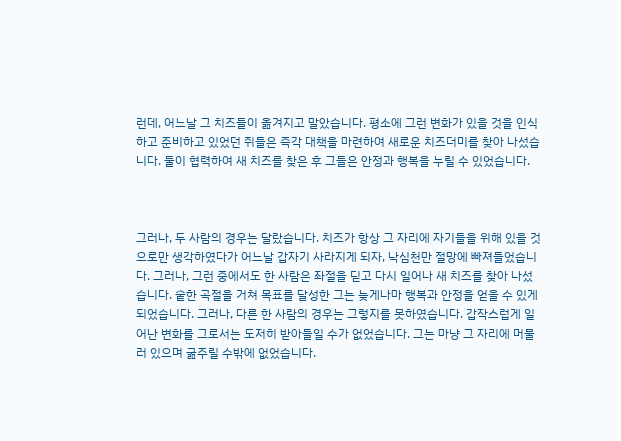런데, 어느날 그 치즈들이 옮겨지고 말았습니다. 평소에 그런 변화가 있을 것을 인식하고 준비하고 있었던 쥐들은 즉각 대책을 마련하여 새로운 치즈더미를 찾아 나섰습니다. 둘이 협력하여 새 치즈를 찾은 후 그들은 안정과 행복을 누릴 수 있었습니다.



그러나, 두 사람의 경우는 달랐습니다. 치즈가 항상 그 자리에 자기들을 위해 있을 것으로만 생각하였다가 어느날 갑자기 사라지게 되자, 낙심천만 절망에 빠져들었습니다. 그러나, 그런 중에서도 한 사람은 좌절을 딛고 다시 일어나 새 치즈를 찾아 나섰습니다. 숱한 곡절을 거쳐 목표를 달성한 그는 늦게나마 행복과 안정을 얻을 수 있게 되었습니다. 그러나, 다른 한 사람의 경우는 그렇지를 못하였습니다. 갑작스럽게 일어난 변화를 그로서는 도저히 받아들일 수가 없었습니다. 그는 마냥 그 자리에 머물러 있으며 굶주릴 수밖에 없었습니다.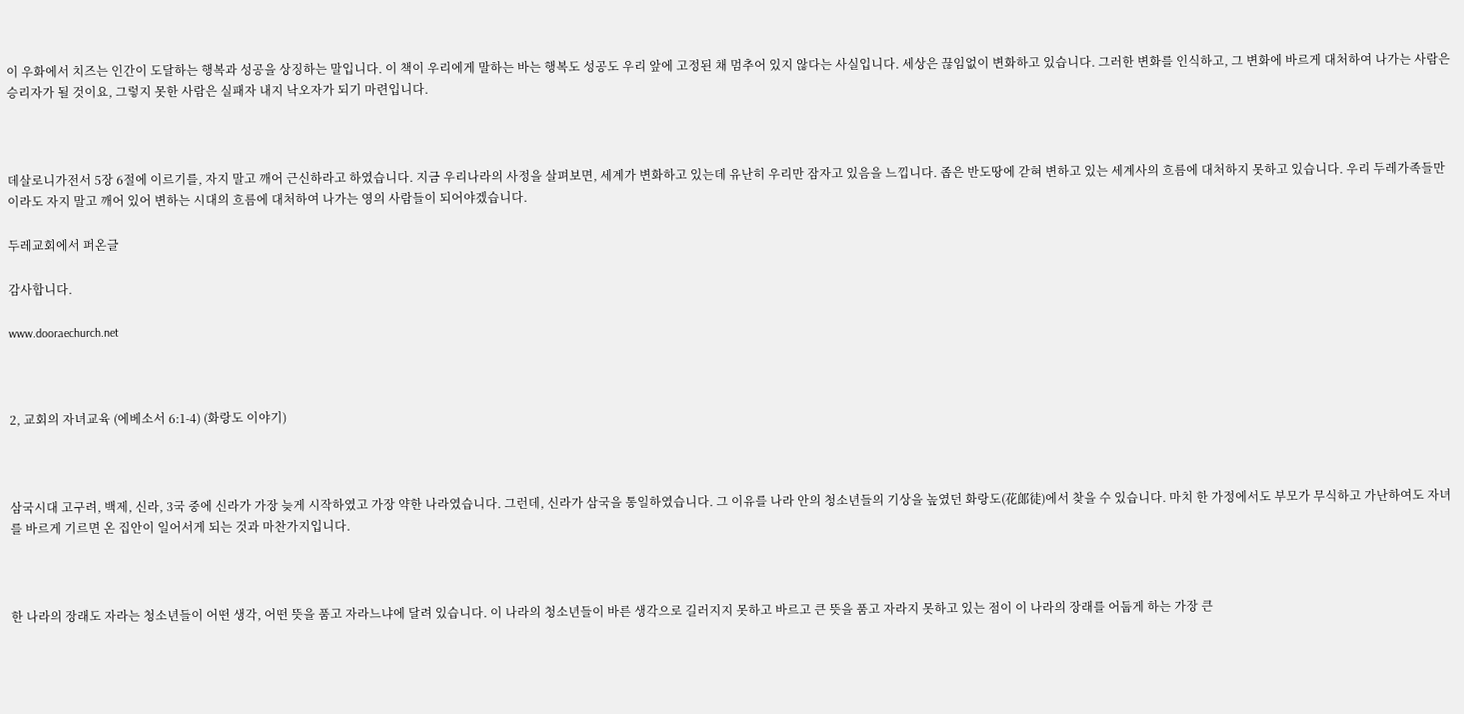이 우화에서 치즈는 인간이 도달하는 행복과 성공을 상징하는 말입니다. 이 책이 우리에게 말하는 바는 행복도 성공도 우리 앞에 고정된 채 멈추어 있지 않다는 사실입니다. 세상은 끊임없이 변화하고 있습니다. 그러한 변화를 인식하고, 그 변화에 바르게 대처하여 나가는 사람은 승리자가 될 것이요, 그렇지 못한 사람은 실패자 내지 낙오자가 되기 마련입니다.



데살로니가전서 5장 6절에 이르기를, 자지 말고 깨어 근신하라고 하였습니다. 지금 우리나라의 사정을 살펴보면, 세계가 변화하고 있는데 유난히 우리만 잠자고 있음을 느낍니다. 좁은 반도땅에 갇혀 변하고 있는 세계사의 흐름에 대처하지 못하고 있습니다. 우리 두레가족들만이라도 자지 말고 깨어 있어 변하는 시대의 흐름에 대처하여 나가는 영의 사람들이 되어야겠습니다.

두레교회에서 퍼온글

감사합니다.

www.dooraechurch.net



2, 교회의 자녀교육 (에베소서 6:1-4) (화랑도 이야기)



삼국시대 고구려, 백제, 신라, 3국 중에 신라가 가장 늦게 시작하였고 가장 약한 나라였습니다. 그런데, 신라가 삼국을 통일하였습니다. 그 이유를 나라 안의 청소년들의 기상을 높였던 화랑도(花郞徒)에서 찾을 수 있습니다. 마치 한 가정에서도 부모가 무식하고 가난하여도 자녀를 바르게 기르면 온 집안이 일어서게 되는 것과 마찬가지입니다.



한 나라의 장래도 자라는 청소년들이 어떤 생각, 어떤 뜻을 품고 자라느냐에 달려 있습니다. 이 나라의 청소년들이 바른 생각으로 길러지지 못하고 바르고 큰 뜻을 품고 자라지 못하고 있는 점이 이 나라의 장래를 어둡게 하는 가장 큰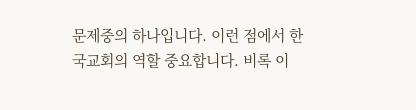문제중의 하나입니다. 이런 점에서 한국교회의 역할 중요합니다. 비록 이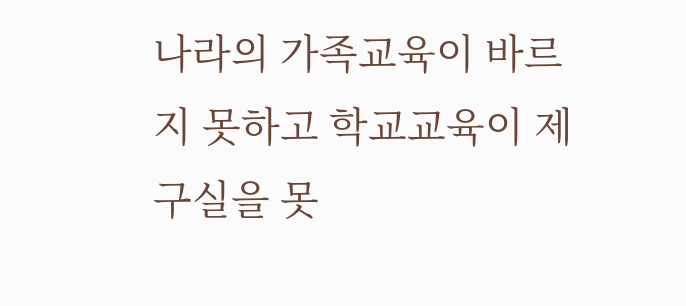나라의 가족교육이 바르지 못하고 학교교육이 제 구실을 못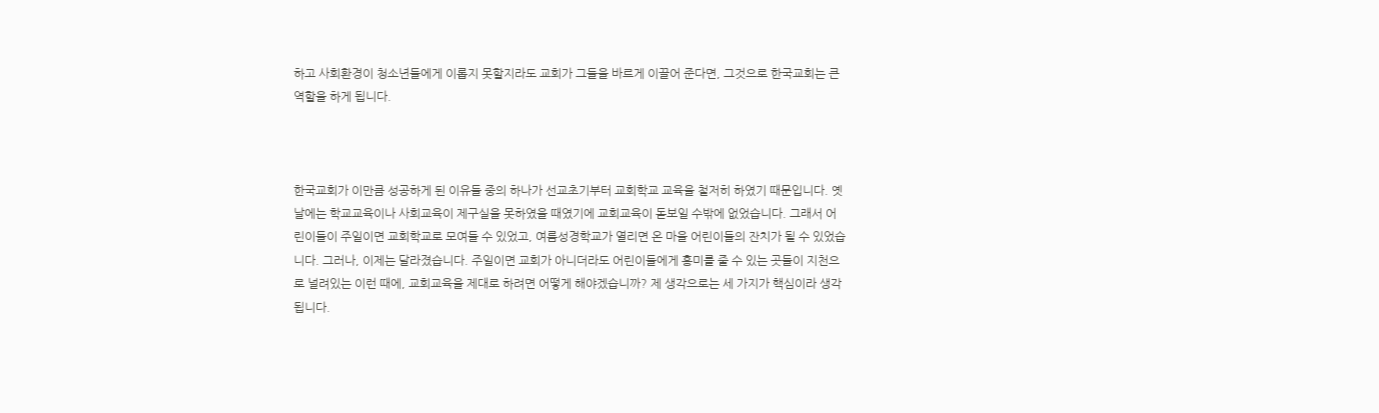하고 사회환경이 청소년들에게 이롭지 못할지라도 교회가 그들을 바르게 이끌어 준다면, 그것으로 한국교회는 큰 역할을 하게 됩니다.



한국교회가 이만큼 성공하게 된 이유들 중의 하나가 선교초기부터 교회학교 교육을 철저히 하였기 때문입니다. 옛날에는 학교교육이나 사회교육이 제구실을 못하였을 때였기에 교회교육이 돋보일 수밖에 없었습니다. 그래서 어린이들이 주일이면 교회학교로 모여들 수 있었고, 여름성경학교가 열리면 온 마을 어린이들의 잔치가 될 수 있었습니다. 그러나, 이제는 달라졌습니다. 주일이면 교회가 아니더라도 어린이들에게 흥미를 줄 수 있는 곳들이 지천으로 널려있는 이런 때에, 교회교육을 제대로 하려면 어떻게 해야겠습니까? 제 생각으로는 세 가지가 핵심이라 생각됩니다.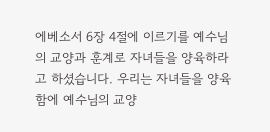에베소서 6장 4절에 이르기를 예수님의 교양과 훈계로 자녀들을 양육하라고 하셨습니다. 우리는 자녀들을 양육함에 예수님의 교양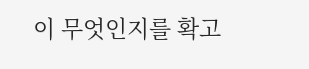이 무엇인지를 확고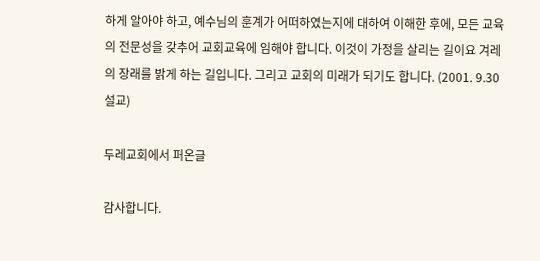하게 알아야 하고, 예수님의 훈계가 어떠하였는지에 대하여 이해한 후에, 모든 교육의 전문성을 갖추어 교회교육에 임해야 합니다. 이것이 가정을 살리는 길이요 겨레의 장래를 밝게 하는 길입니다. 그리고 교회의 미래가 되기도 합니다. (2001. 9.30설교)

두레교회에서 퍼온글

감사합니다.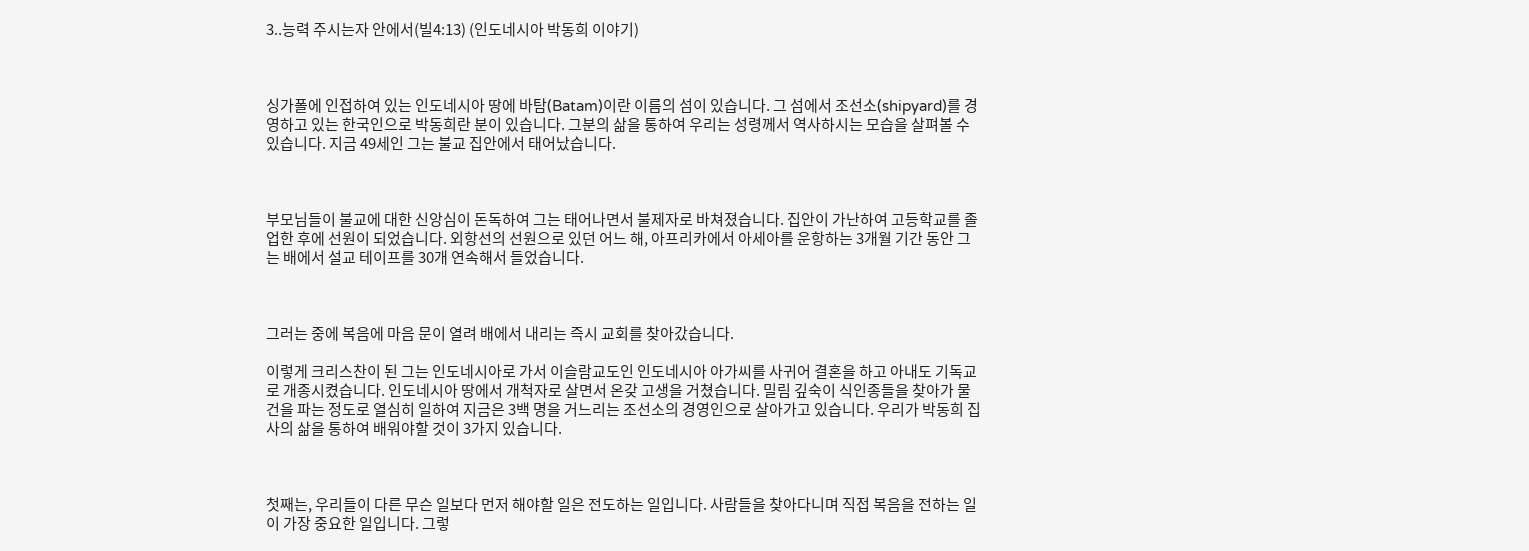3..능력 주시는자 안에서(빌4:13) (인도네시아 박동희 이야기)



싱가폴에 인접하여 있는 인도네시아 땅에 바탐(Batam)이란 이름의 섬이 있습니다. 그 섬에서 조선소(shipyard)를 경영하고 있는 한국인으로 박동희란 분이 있습니다. 그분의 삶을 통하여 우리는 성령께서 역사하시는 모습을 살펴볼 수 있습니다. 지금 49세인 그는 불교 집안에서 태어났습니다.



부모님들이 불교에 대한 신앙심이 돈독하여 그는 태어나면서 불제자로 바쳐졌습니다. 집안이 가난하여 고등학교를 졸업한 후에 선원이 되었습니다. 외항선의 선원으로 있던 어느 해, 아프리카에서 아세아를 운항하는 3개월 기간 동안 그는 배에서 설교 테이프를 30개 연속해서 들었습니다.



그러는 중에 복음에 마음 문이 열려 배에서 내리는 즉시 교회를 찾아갔습니다.

이렇게 크리스찬이 된 그는 인도네시아로 가서 이슬람교도인 인도네시아 아가씨를 사귀어 결혼을 하고 아내도 기독교로 개종시켰습니다. 인도네시아 땅에서 개척자로 살면서 온갖 고생을 거쳤습니다. 밀림 깊숙이 식인종들을 찾아가 물건을 파는 정도로 열심히 일하여 지금은 3백 명을 거느리는 조선소의 경영인으로 살아가고 있습니다. 우리가 박동희 집사의 삶을 통하여 배워야할 것이 3가지 있습니다.



첫째는, 우리들이 다른 무슨 일보다 먼저 해야할 일은 전도하는 일입니다. 사람들을 찾아다니며 직접 복음을 전하는 일이 가장 중요한 일입니다. 그렇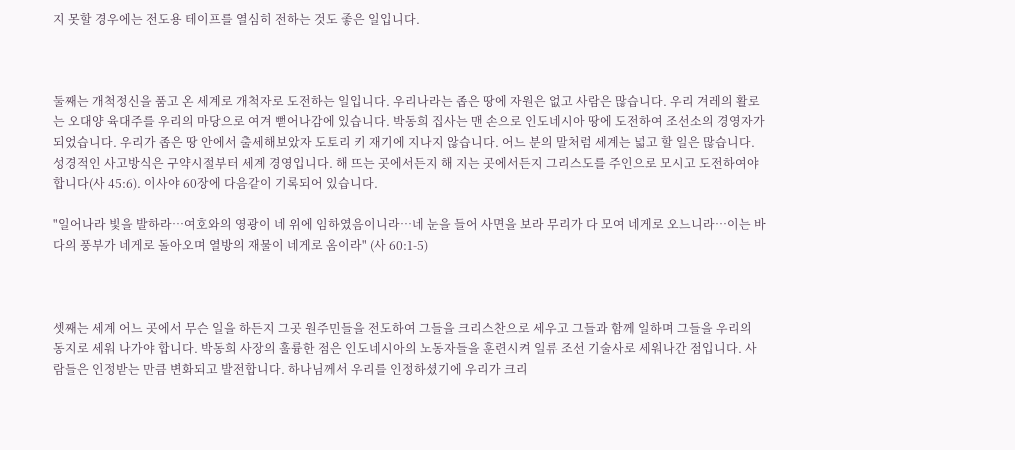지 못할 경우에는 전도용 테이프를 열심히 전하는 것도 좋은 일입니다.



둘째는 개척정신을 품고 온 세계로 개척자로 도전하는 일입니다. 우리나라는 좁은 땅에 자원은 없고 사람은 많습니다. 우리 겨레의 활로는 오대양 육대주를 우리의 마당으로 여겨 뻗어나감에 있습니다. 박동희 집사는 맨 손으로 인도네시아 땅에 도전하여 조선소의 경영자가 되었습니다. 우리가 좁은 땅 안에서 출세해보았자 도토리 키 재기에 지나지 않습니다. 어느 분의 말처럼 세계는 넓고 할 일은 많습니다. 성경적인 사고방식은 구약시절부터 세계 경영입니다. 해 뜨는 곳에서든지 해 지는 곳에서든지 그리스도를 주인으로 모시고 도전하여야 합니다(사 45:6). 이사야 60장에 다음같이 기록되어 있습니다.

"일어나라 빛을 발하라…여호와의 영광이 네 위에 임하였음이니라…네 눈을 들어 사면을 보라 무리가 다 모여 네게로 오느니라…이는 바다의 풍부가 네게로 돌아오며 열방의 재물이 네게로 옴이라" (사 60:1-5)



셋째는 세계 어느 곳에서 무슨 일을 하든지 그곳 원주민들을 전도하여 그들을 크리스찬으로 세우고 그들과 함께 일하며 그들을 우리의 동지로 세워 나가야 합니다. 박동희 사장의 훌륭한 점은 인도네시아의 노동자들을 훈련시켜 일류 조선 기술사로 세워나간 점입니다. 사람들은 인정받는 만큼 변화되고 발전합니다. 하나님께서 우리를 인정하셨기에 우리가 크리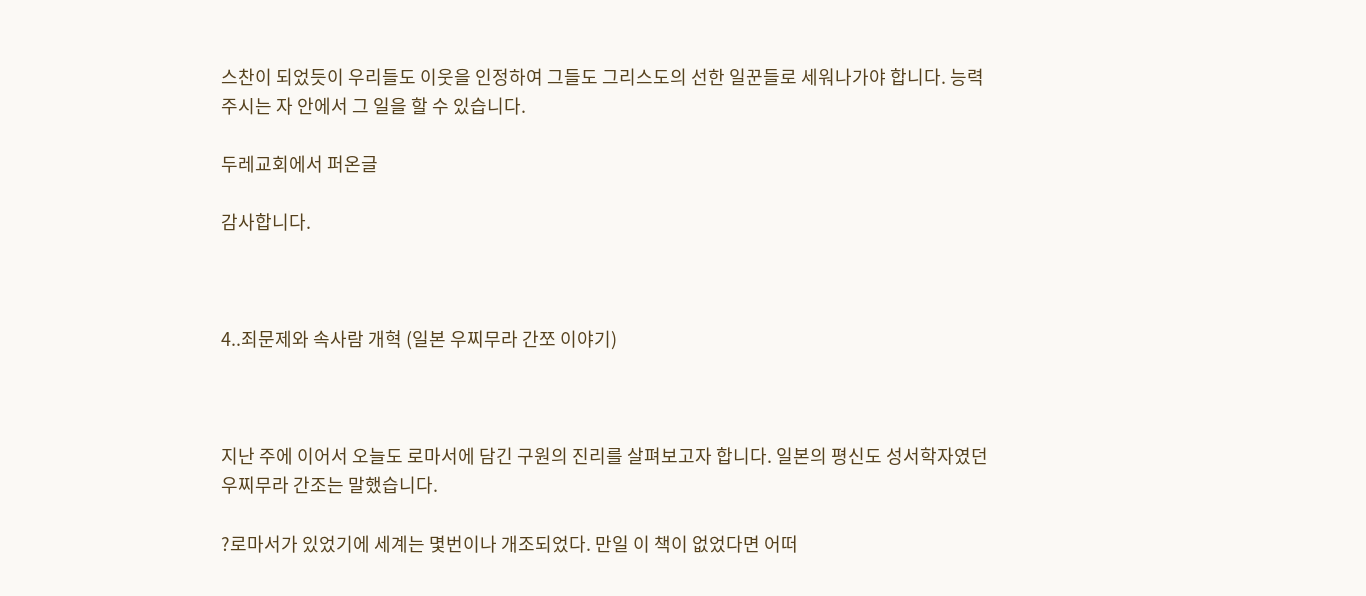스찬이 되었듯이 우리들도 이웃을 인정하여 그들도 그리스도의 선한 일꾼들로 세워나가야 합니다. 능력주시는 자 안에서 그 일을 할 수 있습니다.

두레교회에서 퍼온글

감사합니다.



4..죄문제와 속사람 개혁 (일본 우찌무라 간쪼 이야기)



지난 주에 이어서 오늘도 로마서에 담긴 구원의 진리를 살펴보고자 합니다. 일본의 평신도 성서학자였던 우찌무라 간조는 말했습니다.

?로마서가 있었기에 세계는 몇번이나 개조되었다. 만일 이 책이 없었다면 어떠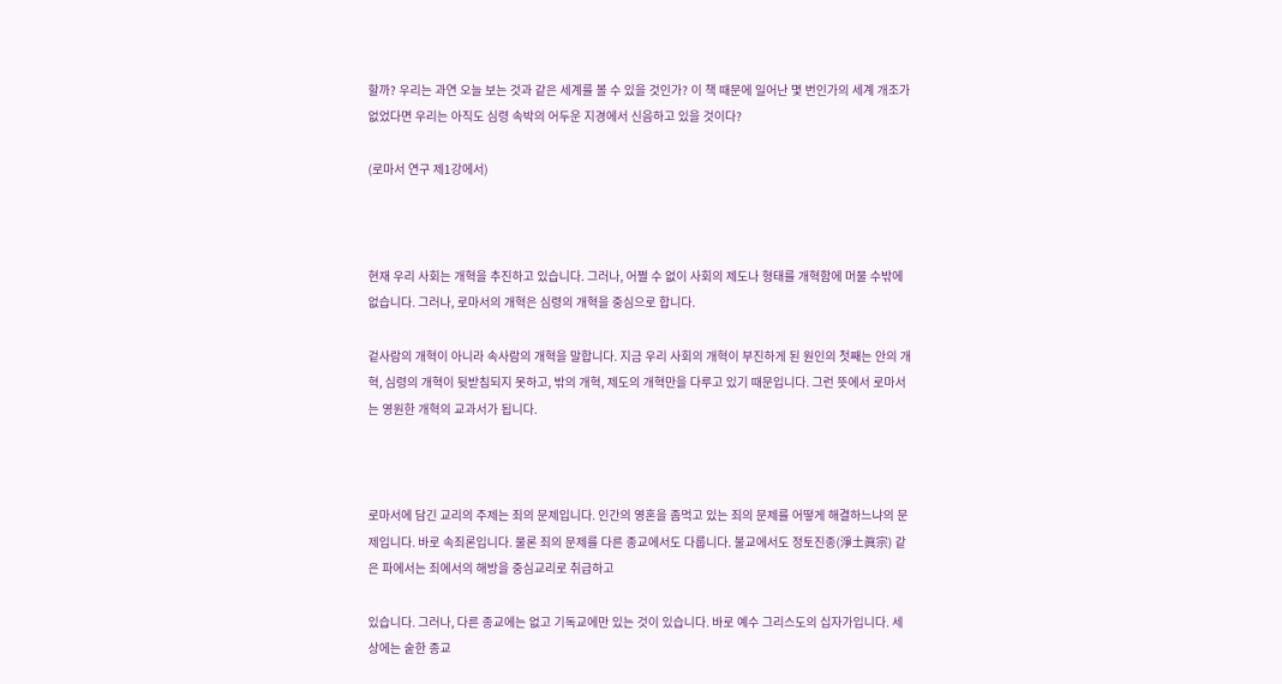할까? 우리는 과연 오늘 보는 것과 같은 세계를 볼 수 있을 것인가? 이 책 때문에 일어난 몇 번인가의 세계 개조가 없었다면 우리는 아직도 심령 속박의 어두운 지경에서 신음하고 있을 것이다?

(로마서 연구 제1강에서)



현재 우리 사회는 개혁을 추진하고 있습니다. 그러나, 어쩔 수 없이 사회의 제도나 형태를 개혁함에 머물 수밖에 없습니다. 그러나, 로마서의 개혁은 심령의 개혁을 중심으로 합니다.

겉사람의 개혁이 아니라 속사람의 개혁을 말합니다. 지금 우리 사회의 개혁이 부진하게 된 원인의 첫째는 안의 개혁, 심령의 개혁이 뒷받침되지 못하고, 밖의 개혁, 제도의 개혁만을 다루고 있기 때문입니다. 그런 뜻에서 로마서는 영원한 개혁의 교과서가 됩니다.



로마서에 담긴 교리의 주제는 죄의 문제입니다. 인간의 영혼을 좀먹고 있는 죄의 문제를 어떻게 해결하느냐의 문제입니다. 바로 속죄론입니다. 물론 죄의 문제를 다른 종교에서도 다룹니다. 불교에서도 정토진종(淨土眞宗) 같은 파에서는 죄에서의 해방을 중심교리로 취급하고

있습니다. 그러나, 다른 종교에는 없고 기독교에만 있는 것이 있습니다. 바로 예수 그리스도의 십자가입니다. 세상에는 숱한 종교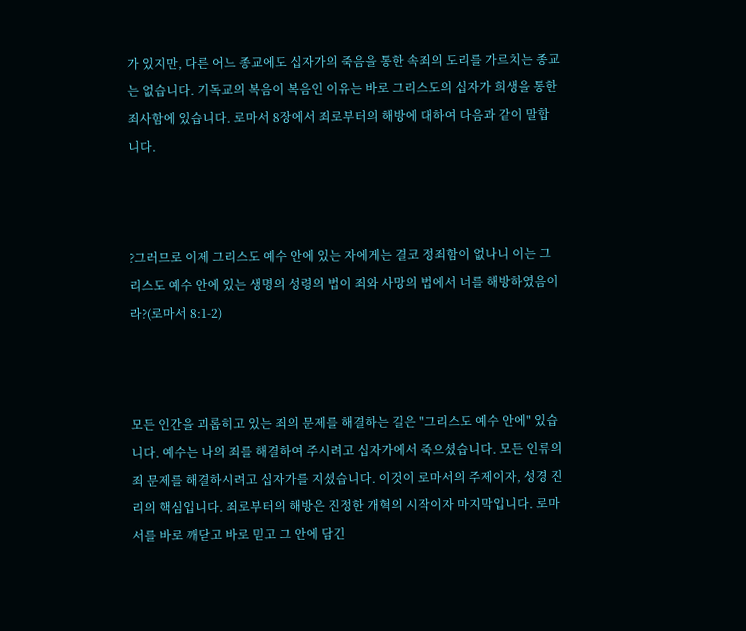가 있지만, 다른 어느 종교에도 십자가의 죽음을 통한 속죄의 도리를 가르치는 종교는 없습니다. 기독교의 복음이 복음인 이유는 바로 그리스도의 십자가 희생을 통한 죄사함에 있습니다. 로마서 8장에서 죄로부터의 해방에 대하여 다음과 같이 말합니다.



?그러므로 이제 그리스도 예수 안에 있는 자에게는 결코 정죄함이 없나니 이는 그리스도 예수 안에 있는 생명의 성령의 법이 죄와 사망의 법에서 너를 해방하였음이라?(로마서 8:1-2)



모든 인간을 괴롭히고 있는 죄의 문제를 해결하는 길은 "그리스도 예수 안에" 있습니다. 예수는 나의 죄를 해결하여 주시려고 십자가에서 죽으셨습니다. 모든 인류의 죄 문제를 해결하시려고 십자가를 지셨습니다. 이것이 로마서의 주제이자, 성경 진리의 핵심입니다. 죄로부터의 해방은 진정한 개혁의 시작이자 마지막입니다. 로마서를 바로 깨닫고 바로 믿고 그 안에 담긴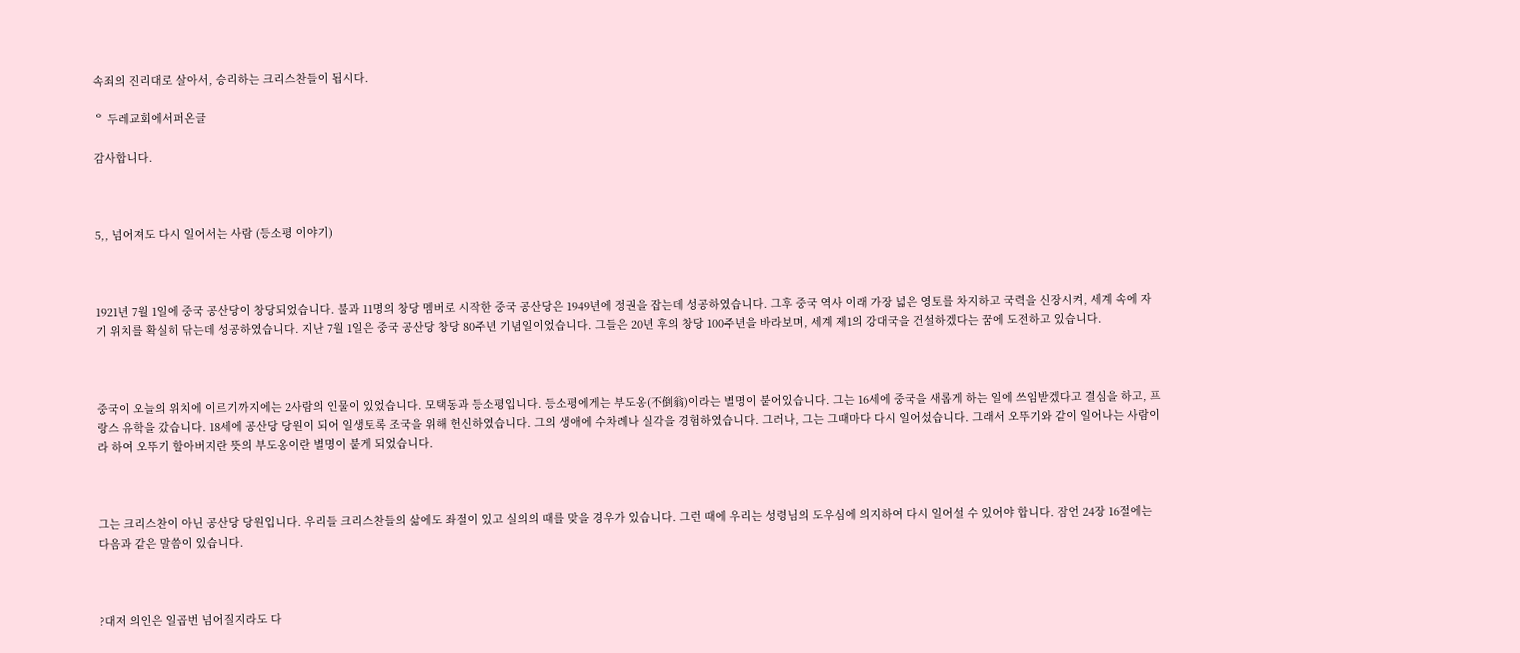속죄의 진리대로 살아서, 승리하는 크리스찬들이 됩시다.

ᄋ 두레교회에서퍼온글

감사합니다.



5,, 넘어져도 다시 일어서는 사람 (등소평 이야기)



1921년 7월 1일에 중국 공산당이 창당되었습니다. 불과 11명의 창당 멤버로 시작한 중국 공산당은 1949년에 정권을 잡는데 성공하였습니다. 그후 중국 역사 이래 가장 넓은 영토를 차지하고 국력을 신장시켜, 세계 속에 자기 위치를 확실히 닦는데 성공하였습니다. 지난 7월 1일은 중국 공산당 창당 80주년 기념일이었습니다. 그들은 20년 후의 창당 100주년을 바라보며, 세계 제1의 강대국을 건설하겠다는 꿈에 도전하고 있습니다.



중국이 오늘의 위치에 이르기까지에는 2사람의 인물이 있었습니다. 모택동과 등소평입니다. 등소평에게는 부도옹(不倒翁)이라는 별명이 붙어있습니다. 그는 16세에 중국을 새롭게 하는 일에 쓰임받겠다고 결심을 하고, 프랑스 유학을 갔습니다. 18세에 공산당 당원이 되어 일생토록 조국을 위해 헌신하였습니다. 그의 생애에 수차례나 실각을 경험하였습니다. 그러나, 그는 그때마다 다시 일어섰습니다. 그래서 오뚜기와 같이 일어나는 사람이라 하여 오뚜기 할아버지란 뜻의 부도옹이란 별명이 붙게 되었습니다.



그는 크리스찬이 아닌 공산당 당원입니다. 우리들 크리스찬들의 삶에도 좌절이 있고 실의의 때를 맞을 경우가 있습니다. 그런 때에 우리는 성령님의 도우심에 의지하여 다시 일어설 수 있어야 합니다. 잠언 24장 16절에는 다음과 같은 말씀이 있습니다.



?대저 의인은 일곱번 넘어질지라도 다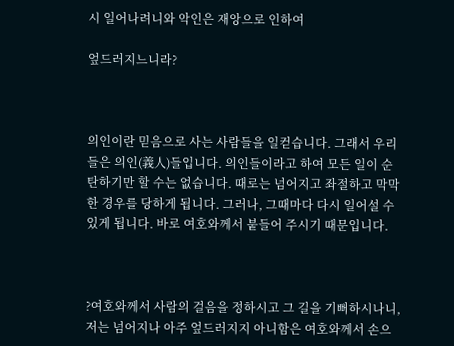시 일어나려니와 악인은 재앙으로 인하여

엎드러지느니라?



의인이란 믿음으로 사는 사람들을 일컫습니다. 그래서 우리들은 의인(義人)들입니다. 의인들이라고 하여 모든 일이 순탄하기만 할 수는 없습니다. 때로는 넘어지고 좌절하고 막막한 경우를 당하게 됩니다. 그러나, 그때마다 다시 일어설 수 있게 됩니다. 바로 여호와께서 붙들어 주시기 때문입니다.



?여호와께서 사람의 걸음을 정하시고 그 길을 기뻐하시나니, 저는 넘어지나 아주 엎드러지지 아니함은 여호와께서 손으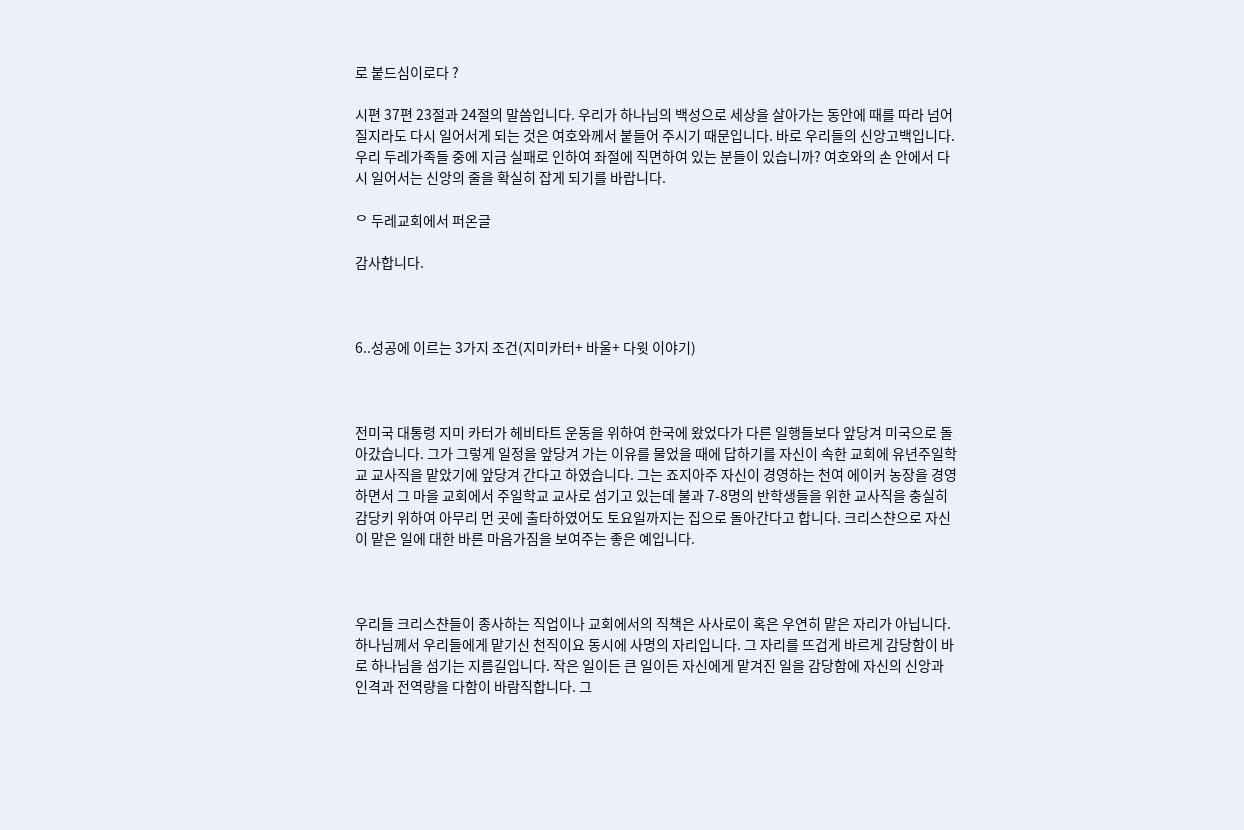로 붙드심이로다 ?

시편 37편 23절과 24절의 말씀입니다. 우리가 하나님의 백성으로 세상을 살아가는 동안에 때를 따라 넘어질지라도 다시 일어서게 되는 것은 여호와께서 붙들어 주시기 때문입니다. 바로 우리들의 신앙고백입니다. 우리 두레가족들 중에 지금 실패로 인하여 좌절에 직면하여 있는 분들이 있습니까? 여호와의 손 안에서 다시 일어서는 신앙의 줄을 확실히 잡게 되기를 바랍니다.

ᄋ 두레교회에서 퍼온글

감사합니다.



6..성공에 이르는 3가지 조건(지미카터+ 바울+ 다윗 이야기)



전미국 대통령 지미 카터가 헤비타트 운동을 위하여 한국에 왔었다가 다른 일행들보다 앞당겨 미국으로 돌아갔습니다. 그가 그렇게 일정을 앞당겨 가는 이유를 물었을 때에 답하기를 자신이 속한 교회에 유년주일학교 교사직을 맡았기에 앞당겨 간다고 하였습니다. 그는 죠지아주 자신이 경영하는 천여 에이커 농장을 경영하면서 그 마을 교회에서 주일학교 교사로 섬기고 있는데 불과 7-8명의 반학생들을 위한 교사직을 충실히 감당키 위하여 아무리 먼 곳에 출타하였어도 토요일까지는 집으로 돌아간다고 합니다. 크리스챤으로 자신이 맡은 일에 대한 바른 마음가짐을 보여주는 좋은 예입니다.



우리들 크리스챤들이 종사하는 직업이나 교회에서의 직책은 사사로이 혹은 우연히 맡은 자리가 아닙니다. 하나님께서 우리들에게 맡기신 천직이요 동시에 사명의 자리입니다. 그 자리를 뜨겁게 바르게 감당함이 바로 하나님을 섬기는 지름길입니다. 작은 일이든 큰 일이든 자신에게 맡겨진 일을 감당함에 자신의 신앙과 인격과 전역량을 다함이 바람직합니다. 그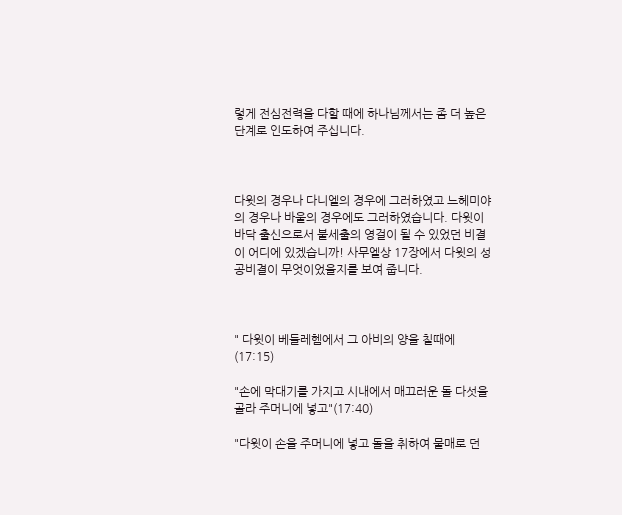렇게 전심전력을 다할 때에 하나님께서는 좀 더 높은 단계로 인도하여 주십니다.



다윗의 경우나 다니엘의 경우에 그러하였고 느헤미야의 경우나 바울의 경우에도 그러하였습니다. 다윗이 바닥 출신으로서 불세출의 영걸이 될 수 있었던 비결이 어디에 있겠습니까! 사무엘상 17장에서 다윗의 성공비결이 무엇이었을지를 보여 줍니다.



" 다윗이 베들레헴에서 그 아비의 양을 칠때에(17:15)

"손에 막대기를 가지고 시내에서 매끄러운 돌 다섯을 골라 주머니에 넣고"(17:40)

"다윗이 손을 주머니에 넣고 돌을 취하여 물매로 던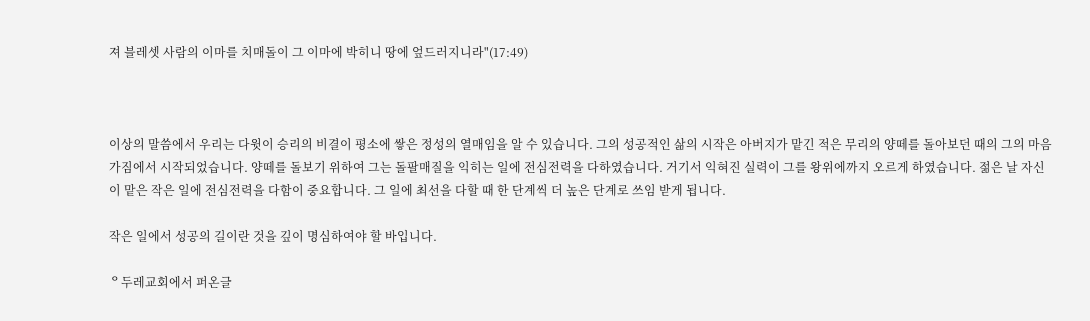져 블레셋 사람의 이마를 치매돌이 그 이마에 박히니 땅에 엎드러지니라"(17:49)



이상의 말씀에서 우리는 다윗이 승리의 비결이 평소에 쌓은 정성의 열매임을 알 수 있습니다. 그의 성공적인 삶의 시작은 아버지가 맡긴 적은 무리의 양떼를 돌아보던 때의 그의 마음가짐에서 시작되었습니다. 양떼를 돌보기 위하여 그는 돌팔매질을 익히는 일에 전심전력을 다하였습니다. 거기서 익혀진 실력이 그를 왕위에까지 오르게 하였습니다. 젊은 날 자신이 맡은 작은 일에 전심전력을 다함이 중요합니다. 그 일에 최선을 다할 때 한 단계씩 더 높은 단계로 쓰임 받게 됩니다.

작은 일에서 성공의 길이란 것을 깊이 명심하여야 할 바입니다.

ᄋ두레교회에서 퍼온글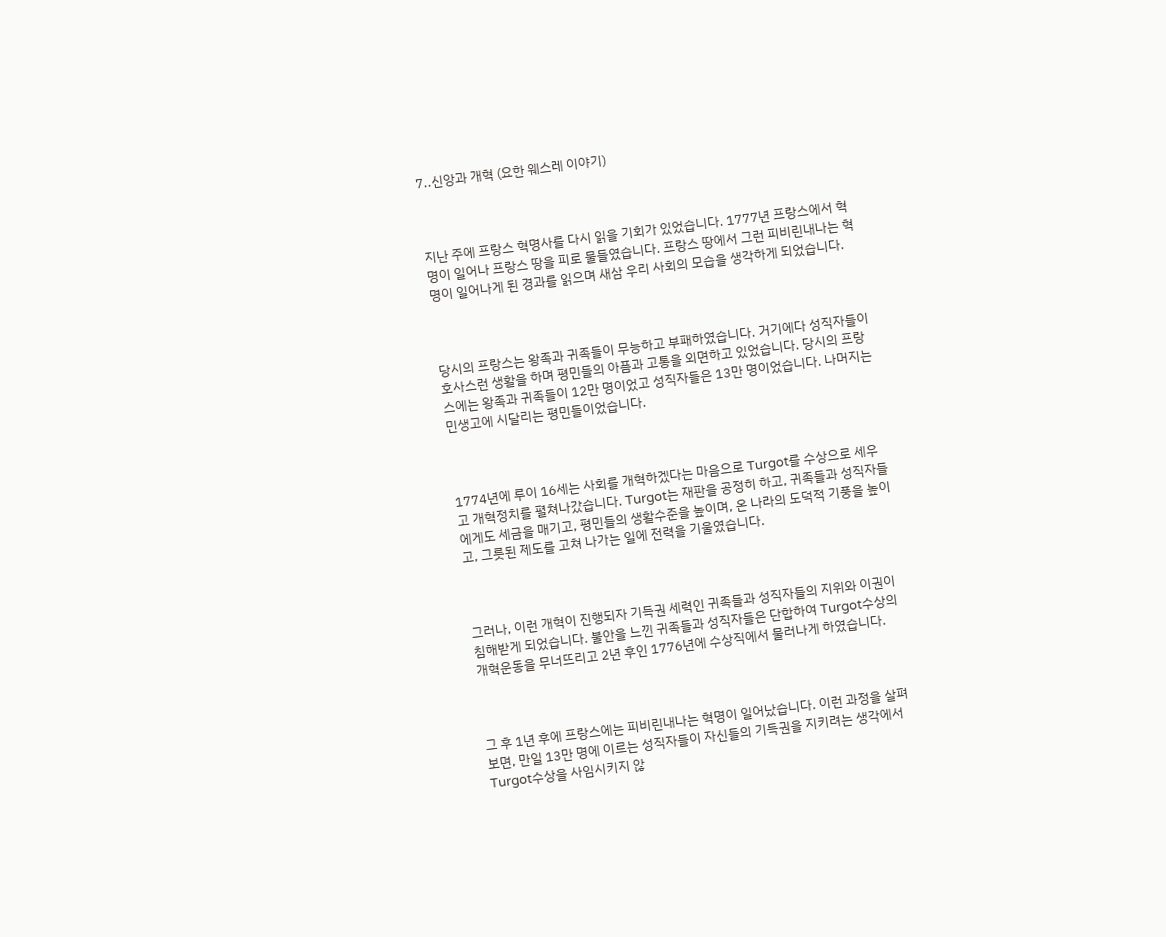7..신앙과 개혁 (요한 웨스레 이야기)



지난 주에 프랑스 혁명사를 다시 읽을 기회가 있었습니다. 1777년 프랑스에서 혁명이 일어나 프랑스 땅을 피로 물들였습니다. 프랑스 땅에서 그런 피비린내나는 혁명이 일어나게 된 경과를 읽으며 새삼 우리 사회의 모습을 생각하게 되었습니다.



당시의 프랑스는 왕족과 귀족들이 무능하고 부패하였습니다. 거기에다 성직자들이 호사스런 생활을 하며 평민들의 아픔과 고통을 외면하고 있었습니다. 당시의 프랑스에는 왕족과 귀족들이 12만 명이었고 성직자들은 13만 명이었습니다. 나머지는 민생고에 시달리는 평민들이었습니다.



1774년에 루이 16세는 사회를 개혁하겠다는 마음으로 Turgot를 수상으로 세우고 개혁정치를 펼쳐나갔습니다. Turgot는 재판을 공정히 하고, 귀족들과 성직자들에게도 세금을 매기고, 평민들의 생활수준을 높이며, 온 나라의 도덕적 기풍을 높이고, 그릇된 제도를 고쳐 나가는 일에 전력을 기울였습니다.



그러나, 이런 개혁이 진행되자 기득권 세력인 귀족들과 성직자들의 지위와 이권이 침해받게 되었습니다. 불안을 느낀 귀족들과 성직자들은 단합하여 Turgot수상의 개혁운동을 무너뜨리고 2년 후인 1776년에 수상직에서 물러나게 하였습니다.



그 후 1년 후에 프랑스에는 피비린내나는 혁명이 일어났습니다. 이런 과정을 살펴보면, 만일 13만 명에 이르는 성직자들이 자신들의 기득권을 지키려는 생각에서 Turgot수상을 사임시키지 않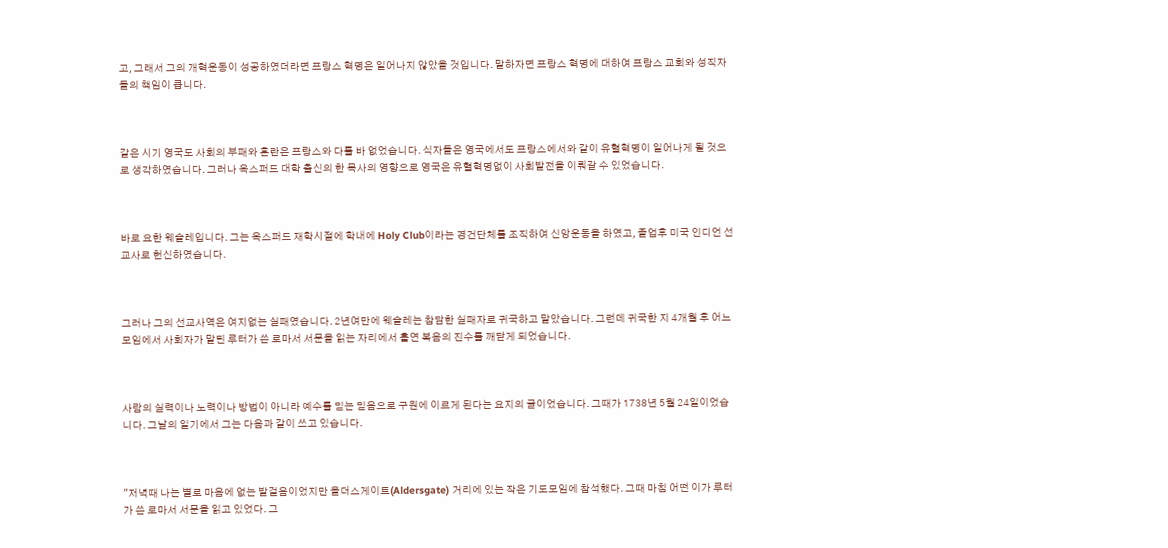고, 그래서 그의 개혁운동이 성공하였더라면 프랑스 혁명은 일어나지 않았을 것입니다. 말하자면 프랑스 혁명에 대하여 프랑스 교회와 성직자들의 책임이 큽니다.



같은 시기 영국도 사회의 부패와 혼란은 프랑스와 다를 바 없었습니다. 식자들은 영국에서도 프랑스에서와 같이 유혈혁명이 일어나게 될 것으로 생각하였습니다. 그러나 옥스퍼드 대학 출신의 한 목사의 영향으로 영국은 유혈혁명없이 사회발전을 이뤄갈 수 있었습니다.



바로 요한 웨슬레입니다. 그는 옥스퍼드 재학시절에 학내에 Holy Club이라는 경건단체를 조직하여 신앙운동을 하였고, 졸업후 미국 인디언 선교사로 헌신하였습니다.



그러나 그의 선교사역은 여지없는 실패였습니다. 2년여만에 웨슬레는 참담한 실패자로 귀국하고 말았습니다. 그런데 귀국한 지 4개월 후 어느 모임에서 사회자가 말틴 루터가 쓴 로마서 서문을 읽는 자리에서 홀연 복음의 진수를 깨닫게 되었습니다.



사람의 실력이나 노력이나 방법이 아니라 예수를 믿는 믿음으로 구원에 이르게 된다는 요지의 글이었습니다. 그때가 1738년 5월 24일이었습니다. 그날의 일기에서 그는 다음과 같이 쓰고 있습니다.



"저녁때 나는 별로 마음에 없는 발걸음이었지만 올더스게이트(Aldersgate) 거리에 있는 작은 기도모임에 참석했다. 그때 마침 어떤 이가 루터가 쓴 로마서 서문을 읽고 있었다. 그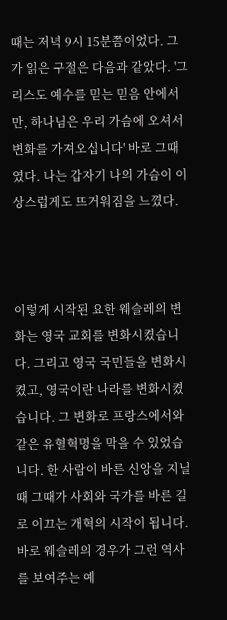때는 저녁 9시 15분쯤이었다. 그가 읽은 구절은 다음과 같았다. '그리스도 예수를 믿는 믿음 안에서만, 하나님은 우리 가슴에 오셔서 변화를 가져오십니다' 바로 그때였다. 나는 갑자기 나의 가슴이 이상스럽게도 뜨거워짐을 느꼈다.



이렇게 시작된 요한 웨슬레의 변화는 영국 교회를 변화시켰습니다. 그리고 영국 국민들을 변화시켰고, 영국이란 나라를 변화시켰습니다. 그 변화로 프랑스에서와 같은 유혈혁명을 막을 수 있었습니다. 한 사람이 바른 신앙을 지닐 때 그때가 사회와 국가를 바른 길로 이끄는 개혁의 시작이 됩니다. 바로 웨슬레의 경우가 그런 역사를 보여주는 예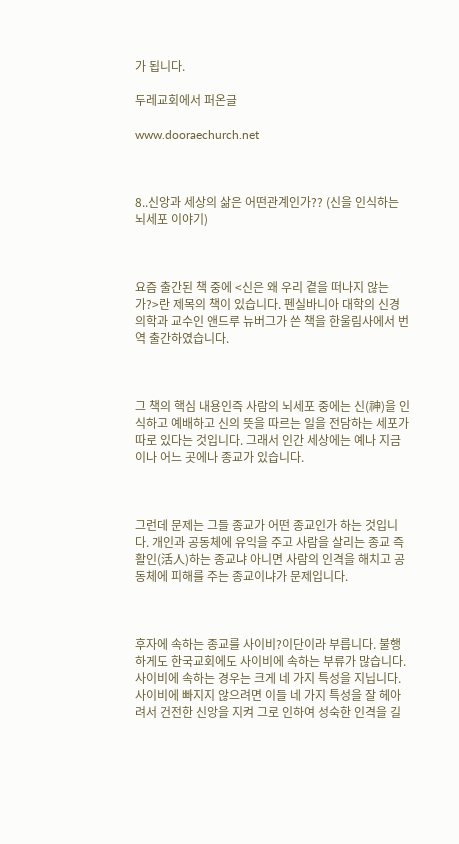가 됩니다.

두레교회에서 퍼온글

www.dooraechurch.net



8..신앙과 세상의 삶은 어떤관계인가?? (신을 인식하는 뇌세포 이야기)



요즘 출간된 책 중에 <신은 왜 우리 곁을 떠나지 않는가?>란 제목의 책이 있습니다. 펜실바니아 대학의 신경의학과 교수인 앤드루 뉴버그가 쓴 책을 한울림사에서 번역 출간하였습니다.



그 책의 핵심 내용인즉 사람의 뇌세포 중에는 신(神)을 인식하고 예배하고 신의 뜻을 따르는 일을 전담하는 세포가 따로 있다는 것입니다. 그래서 인간 세상에는 예나 지금이나 어느 곳에나 종교가 있습니다.



그런데 문제는 그들 종교가 어떤 종교인가 하는 것입니다. 개인과 공동체에 유익을 주고 사람을 살리는 종교 즉 활인(活人)하는 종교냐 아니면 사람의 인격을 해치고 공동체에 피해를 주는 종교이냐가 문제입니다.



후자에 속하는 종교를 사이비?이단이라 부릅니다. 불행하게도 한국교회에도 사이비에 속하는 부류가 많습니다. 사이비에 속하는 경우는 크게 네 가지 특성을 지닙니다. 사이비에 빠지지 않으려면 이들 네 가지 특성을 잘 헤아려서 건전한 신앙을 지켜 그로 인하여 성숙한 인격을 길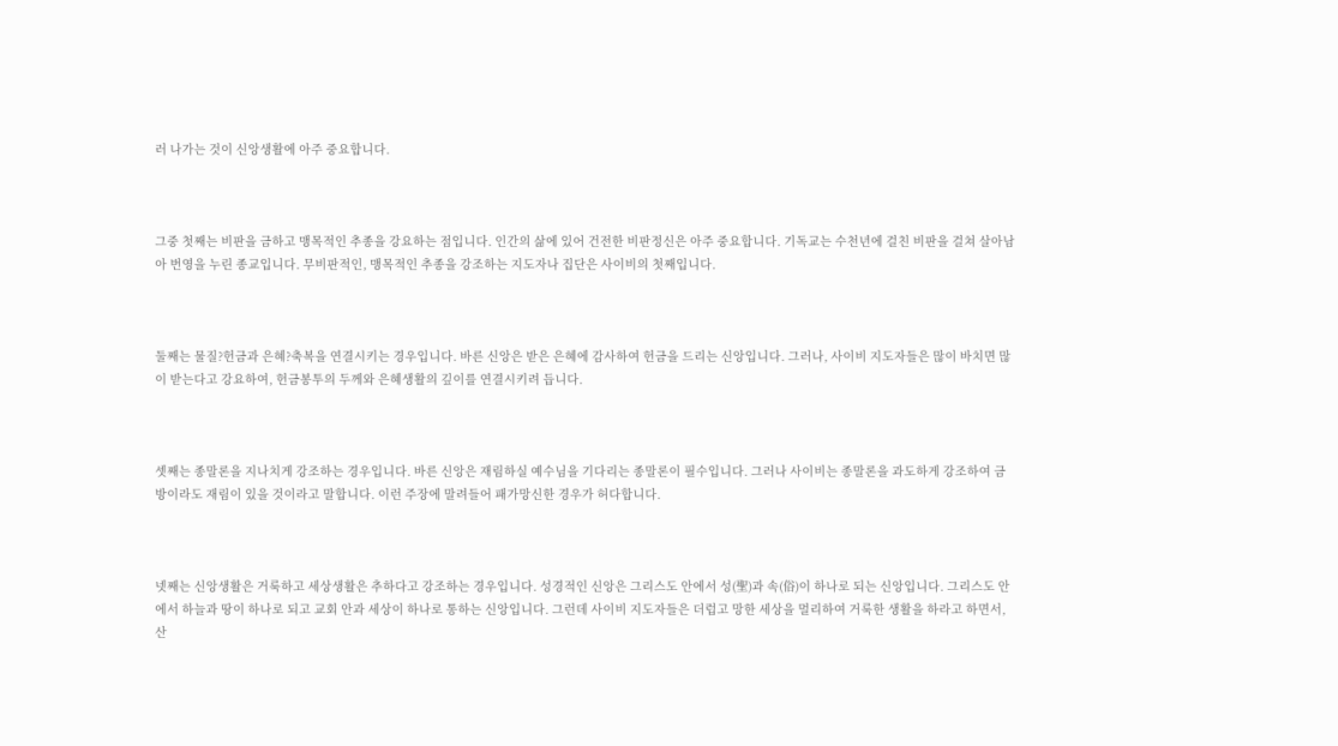러 나가는 것이 신앙생활에 아주 중요합니다.



그중 첫째는 비판을 금하고 맹목적인 추종을 강요하는 점입니다. 인간의 삶에 있어 건전한 비판정신은 아주 중요합니다. 기독교는 수천년에 걸친 비판을 걸쳐 살아남아 번영을 누린 종교입니다. 무비판적인, 맹목적인 추종을 강조하는 지도자나 집단은 사이비의 첫째입니다.



둘째는 물질?헌금과 은혜?축복을 연결시키는 경우입니다. 바른 신앙은 받은 은혜에 감사하여 헌금을 드리는 신앙입니다. 그러나, 사이비 지도자들은 많이 바치면 많이 받는다고 강요하여, 헌금봉투의 두께와 은혜생활의 깊이를 연결시키려 듭니다.



셋째는 종말론을 지나치게 강조하는 경우입니다. 바른 신앙은 재림하실 예수님을 기다리는 종말론이 필수입니다. 그러나 사이비는 종말론을 과도하게 강조하여 금방이라도 재림이 있을 것이라고 말합니다. 이런 주장에 말려들어 패가망신한 경우가 허다합니다.



넷째는 신앙생활은 거룩하고 세상생활은 추하다고 강조하는 경우입니다. 성경적인 신앙은 그리스도 안에서 성(聖)과 속(俗)이 하나로 되는 신앙입니다. 그리스도 안에서 하늘과 땅이 하나로 되고 교회 안과 세상이 하나로 통하는 신앙입니다. 그런데 사이비 지도자들은 더럽고 망한 세상을 멀리하여 거룩한 생활을 하라고 하면서, 산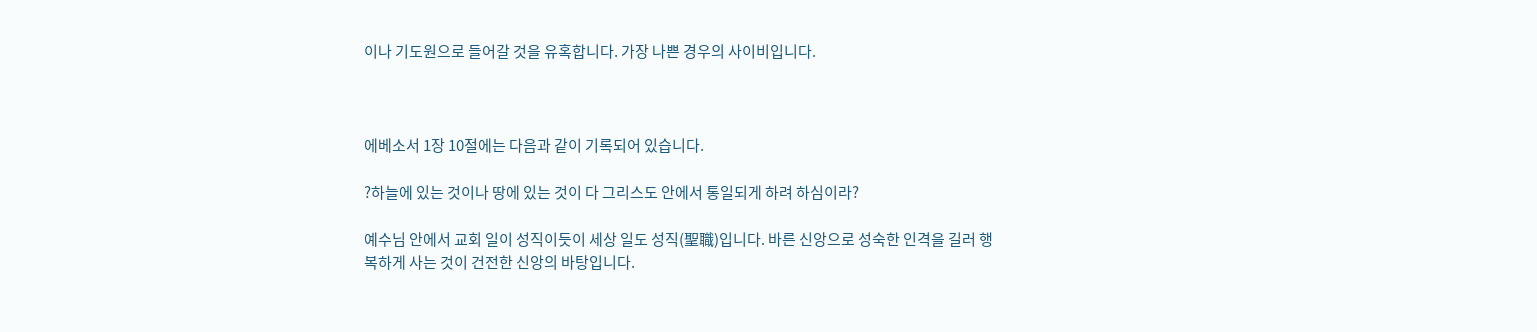이나 기도원으로 들어갈 것을 유혹합니다. 가장 나쁜 경우의 사이비입니다.



에베소서 1장 10절에는 다음과 같이 기록되어 있습니다.

?하늘에 있는 것이나 땅에 있는 것이 다 그리스도 안에서 통일되게 하려 하심이라?

예수님 안에서 교회 일이 성직이듯이 세상 일도 성직(聖職)입니다. 바른 신앙으로 성숙한 인격을 길러 행복하게 사는 것이 건전한 신앙의 바탕입니다.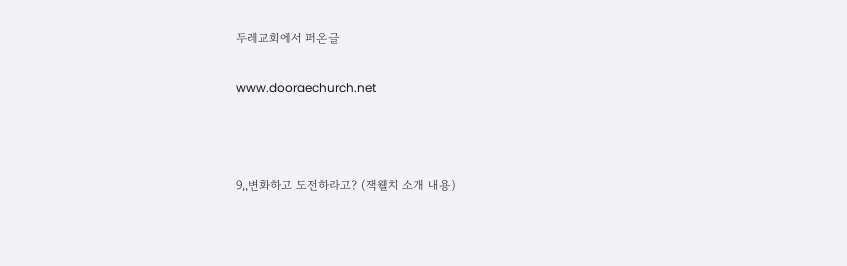두레교회에서 퍼온글

www.dooraechurch.net



9,,변화하고 도전하라고? (잭웰치 소개 내용)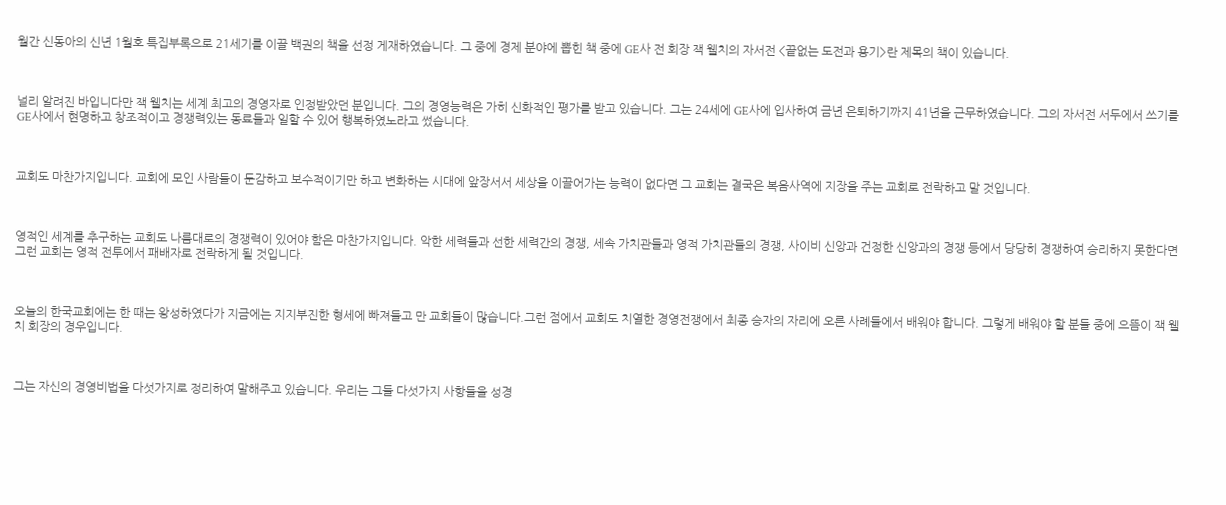월간 신동아의 신년 1월호 특집부록으로 21세기를 이끌 백권의 책을 선정 게재하였습니다. 그 중에 경제 분야에 뽑힌 책 중에 GE사 전 회장 잭 웰치의 자서전 <끝없는 도전과 용기>란 제목의 책이 있습니다.



널리 알려진 바입니다만 잭 웰치는 세계 최고의 경영자로 인정받았던 분입니다. 그의 경영능력은 가히 신화적인 평가를 받고 있습니다. 그는 24세에 GE사에 입사하여 금년 은퇴하기까지 41년을 근무하였습니다. 그의 자서전 서두에서 쓰기를 GE사에서 현명하고 창조적이고 경쟁력있는 동료들과 일할 수 있어 행복하였노라고 썼습니다.



교회도 마찬가지입니다. 교회에 모인 사람들이 둔감하고 보수적이기만 하고 변화하는 시대에 앞장서서 세상을 이끌어가는 능력이 없다면 그 교회는 결국은 복음사역에 지장을 주는 교회로 전락하고 말 것입니다.



영적인 세계를 추구하는 교회도 나름대로의 경쟁력이 있어야 함은 마찬가지입니다. 악한 세력들과 선한 세력간의 경쟁, 세속 가치관들과 영적 가치관들의 경쟁, 사이비 신앙과 건정한 신앙과의 경쟁 등에서 당당히 경쟁하여 승리하지 못한다면 그런 교회는 영적 전투에서 패배자로 전락하게 될 것입니다.



오늘의 한국교회에는 한 때는 왕성하였다가 지금에는 지지부진한 형세에 빠져들고 만 교회들이 많습니다.그런 점에서 교회도 치열한 경영전쟁에서 최종 승자의 자리에 오른 사례들에서 배워야 합니다. 그렇게 배워야 할 분들 중에 으뜸이 잭 웰치 회장의 경우입니다.



그는 자신의 경영비법을 다섯가지로 정리하여 말해주고 있습니다. 우리는 그들 다섯가지 사항들을 성경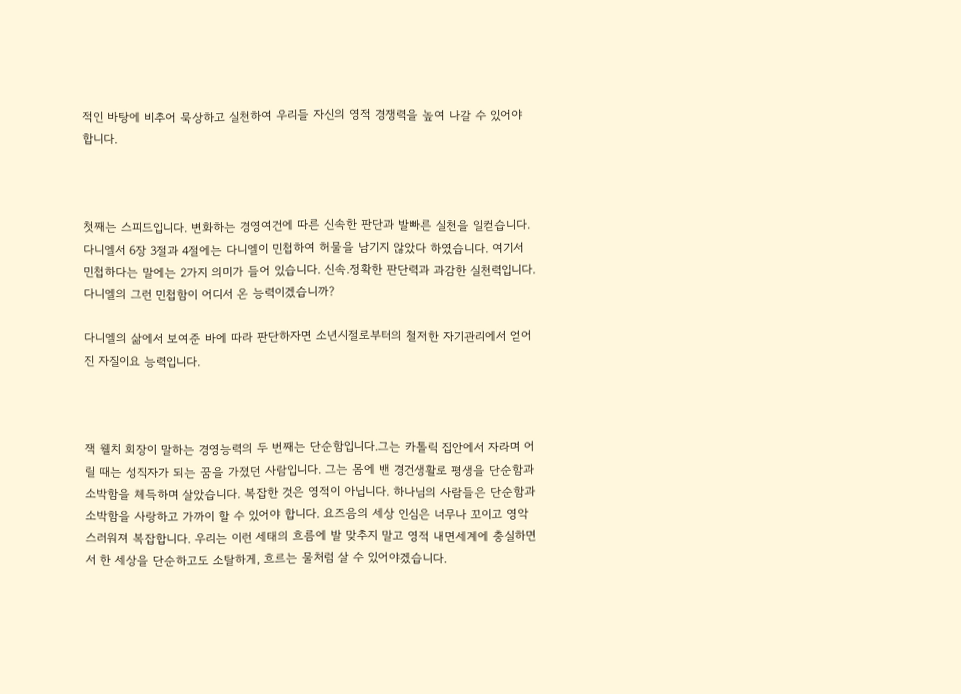적인 바탕에 비추어 묵상하고 실천하여 우리들 자신의 영적 경쟁력을 높여 나갈 수 있어야 합니다.



첫째는 스피드입니다. 변화하는 경영여건에 따른 신속한 판단과 발빠른 실천을 일컫습니다. 다니엘서 6장 3절과 4절에는 다니엘이 민첩하여 허물을 남기지 않았다 하였습니다. 여기서 민첩하다는 말에는 2가지 의미가 들어 있습니다. 신속.정확한 판단력과 과감한 실천력입니다.다니엘의 그런 민첩함이 어디서 온 능력이겠습니까?

다니엘의 삶에서 보여준 바에 따라 판단하자면 소년시절로부터의 철저한 자기관리에서 얻어진 자질이요 능력입니다.



잭 웰치 회장이 말하는 경영능력의 두 번째는 단순함입니다.그는 카톨릭 집안에서 자라며 어릴 때는 성직자가 되는 꿈을 가졌던 사람입니다. 그는 몸에 밴 경건생활로 평생을 단순함과 소박함을 체득하며 살았습니다. 복잡한 것은 영적이 아닙니다. 하나님의 사람들은 단순함과 소박함을 사랑하고 가까이 할 수 있어야 합니다. 요즈음의 세상 인심은 너무나 꼬이고 영악스러워져 복잡합니다. 우리는 이런 세태의 흐름에 발 맞추지 말고 영적 내면세계에 충실하면서 한 세상을 단순하고도 소탈하게, 흐르는 물처럼 살 수 있어야겠습니다.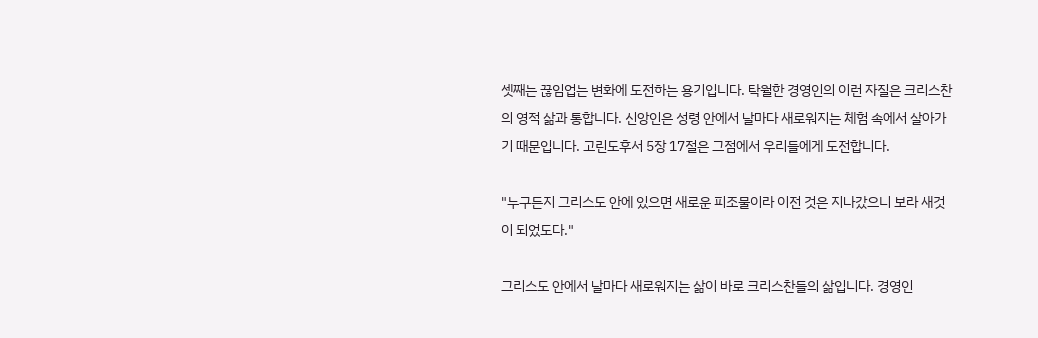셋째는 끊임업는 변화에 도전하는 용기입니다. 탁월한 경영인의 이런 자질은 크리스찬의 영적 삶과 통합니다. 신앙인은 성령 안에서 날마다 새로워지는 체험 속에서 살아가기 때문입니다. 고린도후서 5장 17절은 그점에서 우리들에게 도전합니다.

"누구든지 그리스도 안에 있으면 새로운 피조물이라 이전 것은 지나갔으니 보라 새것이 되었도다."

그리스도 안에서 날마다 새로워지는 삶이 바로 크리스찬들의 삶입니다. 경영인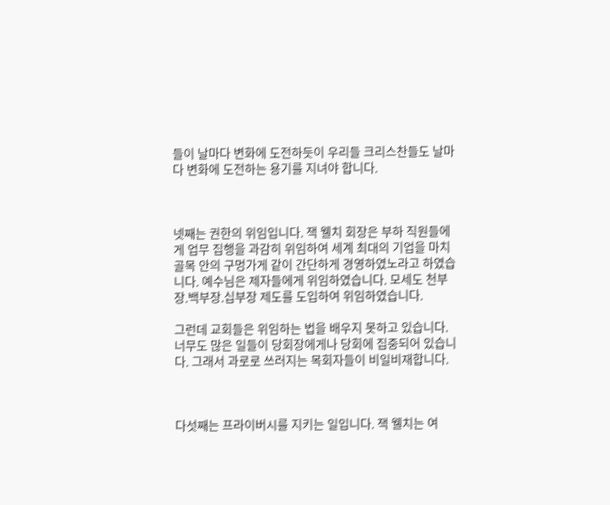들이 날마다 변화에 도전하듯이 우리들 크리스찬들도 날마다 변화에 도전하는 용기를 지녀야 합니다.



넷째는 권한의 위임입니다. 잭 웰치 회장은 부하 직원들에게 업무 집행을 과감히 위임하여 세계 최대의 기업을 마치 골목 안의 구멍가게 같이 간단하게 경영하였노라고 하였습니다. 예수님은 제자들에게 위임하였습니다. 모세도 천부장.백부장.십부장 제도를 도입하여 위임하였습니다.

그런데 교회들은 위임하는 법을 배우지 못하고 있습니다. 너무도 많은 일들이 당회장에게나 당회에 집중되어 있습니다. 그래서 과로로 쓰러지는 목회자들이 비일비재합니다.



다섯째는 프라이버시를 지키는 일입니다. 잭 웰치는 여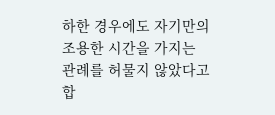하한 경우에도 자기만의 조용한 시간을 가지는 관례를 허물지 않았다고 합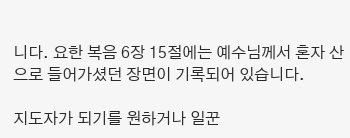니다. 요한 복음 6장 15절에는 예수님께서 혼자 산으로 들어가셨던 장면이 기록되어 있습니다.

지도자가 되기를 원하거나 일꾼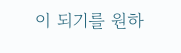이 되기를 원하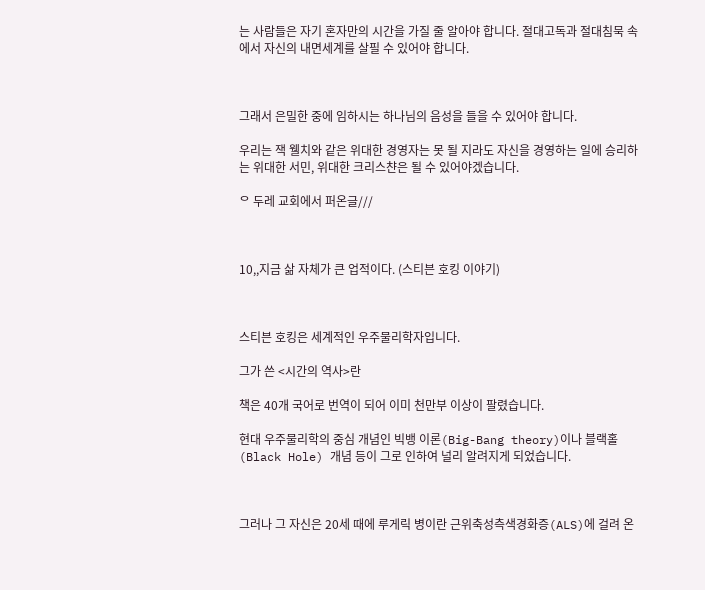는 사람들은 자기 혼자만의 시간을 가질 줄 알아야 합니다. 절대고독과 절대침묵 속에서 자신의 내면세계를 살필 수 있어야 합니다.



그래서 은밀한 중에 임하시는 하나님의 음성을 들을 수 있어야 합니다.

우리는 잭 웰치와 같은 위대한 경영자는 못 될 지라도 자신을 경영하는 일에 승리하는 위대한 서민, 위대한 크리스챤은 될 수 있어야겠습니다.

ᄋ 두레 교회에서 퍼온글///



10,,지금 삶 자체가 큰 업적이다. (스티븐 호킹 이야기)



스티븐 호킹은 세계적인 우주물리학자입니다.

그가 쓴 <시간의 역사>란

책은 40개 국어로 번역이 되어 이미 천만부 이상이 팔렸습니다.

현대 우주물리학의 중심 개념인 빅뱅 이론(Big-Bang theory)이나 블랙홀(Black Hole) 개념 등이 그로 인하여 널리 알려지게 되었습니다.



그러나 그 자신은 20세 때에 루게릭 병이란 근위축성측색경화증(ALS)에 걸려 온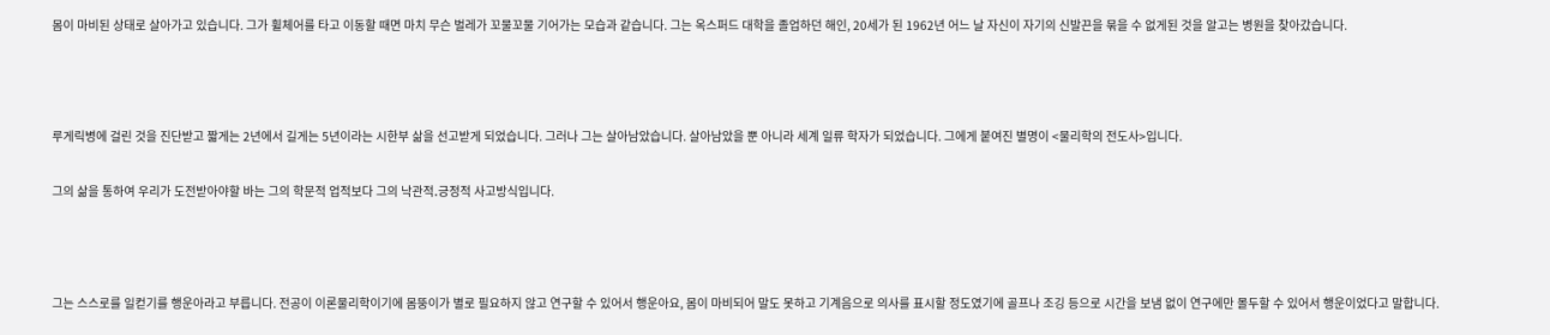몸이 마비된 상태로 살아가고 있습니다. 그가 휠체어를 타고 이동할 때면 마치 무슨 벌레가 꼬물꼬물 기어가는 모습과 같습니다. 그는 옥스퍼드 대학을 졸업하던 해인, 20세가 된 1962년 어느 날 자신이 자기의 신발끈을 묶을 수 없게된 것을 알고는 병원을 찾아갔습니다.



루게릭병에 걸린 것을 진단받고 짧게는 2년에서 길게는 5년이라는 시한부 삶을 선고받게 되었습니다. 그러나 그는 살아남았습니다. 살아남았을 뿐 아니라 세계 일류 학자가 되었습니다. 그에게 붙여진 별명이 <물리학의 전도사>입니다.

그의 삶을 통하여 우리가 도전받아야할 바는 그의 학문적 업적보다 그의 낙관적․긍정적 사고방식입니다.



그는 스스로를 일컫기를 행운아라고 부릅니다. 전공이 이론물리학이기에 몸뚱이가 별로 필요하지 않고 연구할 수 있어서 행운아요, 몸이 마비되어 말도 못하고 기계음으로 의사를 표시할 정도였기에 골프나 조깅 등으로 시간을 보냄 없이 연구에만 몰두할 수 있어서 행운이었다고 말합니다.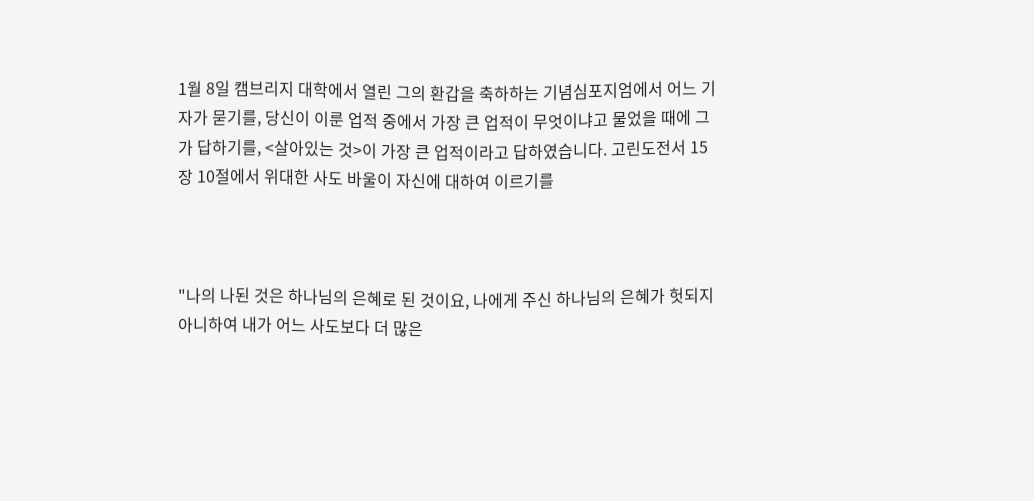1월 8일 캠브리지 대학에서 열린 그의 환갑을 축하하는 기념심포지엄에서 어느 기자가 묻기를, 당신이 이룬 업적 중에서 가장 큰 업적이 무엇이냐고 물었을 때에 그가 답하기를, <살아있는 것>이 가장 큰 업적이라고 답하였습니다. 고린도전서 15장 10절에서 위대한 사도 바울이 자신에 대하여 이르기를



"나의 나된 것은 하나님의 은혜로 된 것이요, 나에게 주신 하나님의 은혜가 헛되지 아니하여 내가 어느 사도보다 더 많은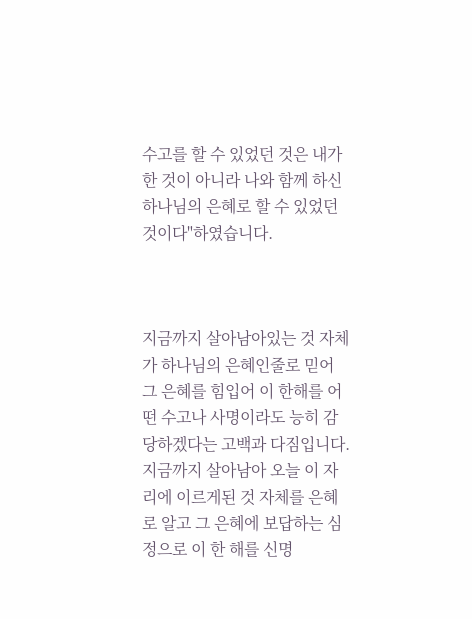수고를 할 수 있었던 것은 내가 한 것이 아니라 나와 함께 하신 하나님의 은혜로 할 수 있었던 것이다"하였습니다.



지금까지 살아남아있는 것 자체가 하나님의 은혜인줄로 믿어 그 은혜를 힘입어 이 한해를 어떤 수고나 사명이라도 능히 감당하겠다는 고백과 다짐입니다. 지금까지 살아남아 오늘 이 자리에 이르게된 것 자체를 은혜로 알고 그 은혜에 보답하는 심정으로 이 한 해를 신명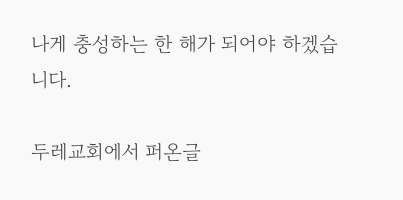나게 충성하는 한 해가 되어야 하겠습니다.

두레교회에서 퍼온글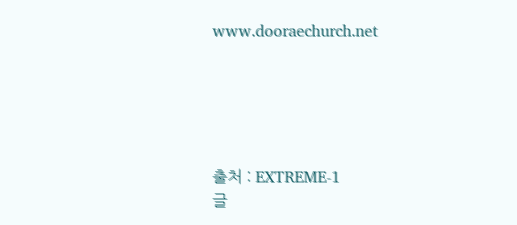www.dooraechurch.net





출처 : EXTREME-1
글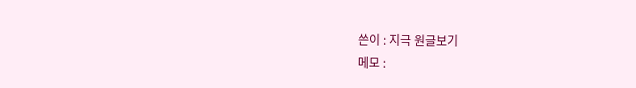쓴이 : 지극 원글보기
메모 :